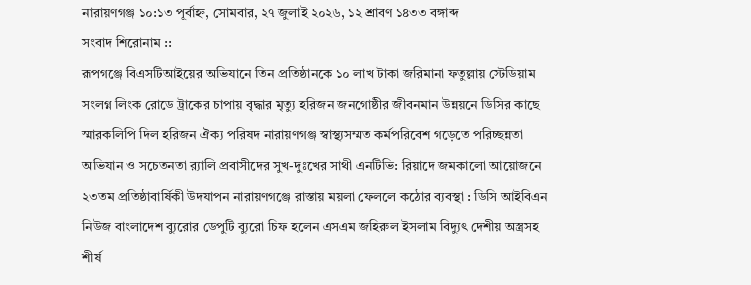নারায়ণগঞ্জ ১০:১৩ পূর্বাহ্ন, সোমবার, ২৭ জুলাই ২০২৬, ১২ শ্রাবণ ১৪৩৩ বঙ্গাব্দ
সংবাদ শিরোনাম ::
রূপগঞ্জে বিএসটিআইয়ের অভিযানে তিন প্রতিষ্ঠানকে ১০ লাখ টাকা জরিমানা ফতুল্লায় স্টেডিয়াম সংলগ্ন লিংক রোডে ট্রাকের চাপায় বৃদ্ধার মৃত্যু হরিজন জনগোষ্ঠীর জীবনমান উন্নয়নে ডিসির কাছে স্মারকলিপি দিল হরিজন ঐক্য পরিষদ নারায়ণগঞ্জ স্বাস্থ্যসম্মত কর্মপরিবেশ গড়েতে পরিচ্ছন্নতা অভিযান ও সচেতনতা র‍্যালি প্রবাসীদের সুখ-দুঃখের সাথী এনটিভি: রিয়াদে জমকালো আয়োজনে ২৩তম প্রতিষ্ঠাবার্ষিকী উদযাপন নারায়ণগঞ্জে রাস্তায় ময়লা ফেললে কঠোর ব্যবস্থা : ডিসি আইবিএন নিউজ বাংলাদেশ ব্যুরোর ডেপুটি ব্যুরো চিফ হলেন এসএম জহিরুল ইসলাম বিদ্যুৎ দেশীয় অস্ত্রসহ শীর্ষ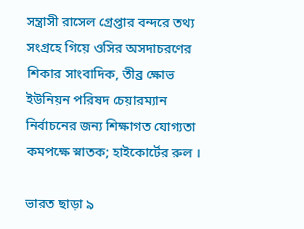সন্ত্রাসী রাসেল গ্রেপ্তার বন্দরে তথ্য সংগ্রহে গিয়ে ওসির অসদাচরণের শিকার সাংবাদিক, তীব্র ক্ষোভ ইউনিয়ন পরিষদ চেয়ারম্যান নির্বাচনের জন্য শিক্ষাগত যোগ্যতা কমপক্ষে স্নাতক; হাইকোর্টের রুল ।

ভারত ছাড়া ৯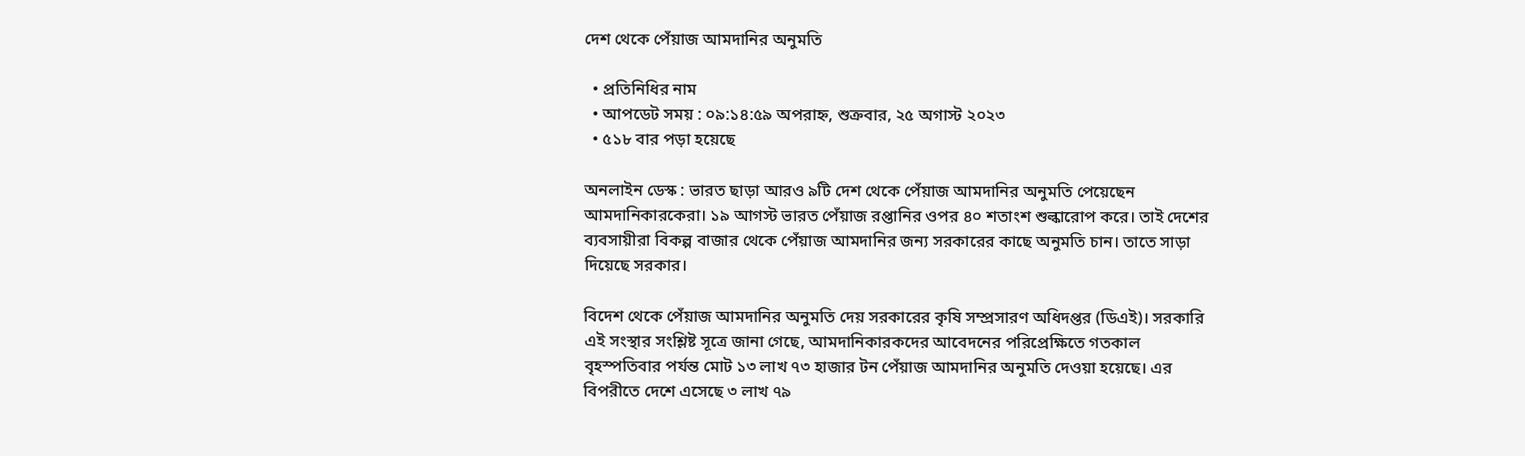দেশ থেকে পেঁয়াজ আমদানির অনুমতি

  • প্রতিনিধির নাম
  • আপডেট সময় : ০৯:১৪:৫৯ অপরাহ্ন, শুক্রবার, ২৫ অগাস্ট ২০২৩
  • ৫১৮ বার পড়া হয়েছে

অনলাইন ডেস্ক : ভারত ছাড়া আরও ৯টি দেশ থেকে পেঁয়াজ আমদানির অনুমতি পেয়েছেন আমদানিকারকেরা। ১৯ আগস্ট ভারত পেঁয়াজ রপ্তানির ওপর ৪০ শতাংশ শুল্কারোপ করে। তাই দেশের ব্যবসায়ীরা বিকল্প বাজার থেকে পেঁয়াজ আমদানির জন্য সরকারের কাছে অনুমতি চান। তাতে সাড়া দিয়েছে সরকার।

বিদেশ থেকে পেঁয়াজ আমদানির অনুমতি দেয় সরকারের কৃষি সম্প্রসারণ অধিদপ্তর (ডিএই)। সরকারি এই সংস্থার সংশ্লিষ্ট সূত্রে জানা গেছে, আমদানিকারকদের আবেদনের পরিপ্রেক্ষিতে গতকাল বৃহস্পতিবার পর্যন্ত মোট ১৩ লাখ ৭৩ হাজার টন পেঁয়াজ আমদানির অনুমতি দেওয়া হয়েছে। এর বিপরীতে দেশে এসেছে ৩ লাখ ৭৯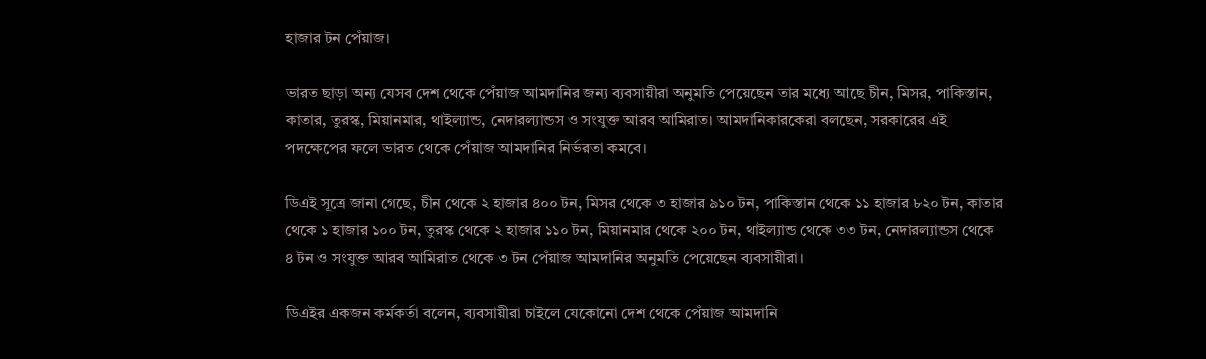হাজার টন পেঁয়াজ।

ভারত ছাড়া অন্য যেসব দেশ থেকে পেঁয়াজ আমদানির জন্য ব্যবসায়ীরা অনুমতি পেয়েছেন তার মধ্যে আছে চীন, মিসর, পাকিস্তান, কাতার, তুরস্ক, মিয়ানমার, থাইল্যান্ড, নেদারল্যান্ডস ও সংযুক্ত আরব আমিরাত। আমদানিকারকেরা বলছেন, সরকারের এই পদক্ষেপের ফলে ভারত থেকে পেঁয়াজ আমদানির নির্ভরতা কমবে।

ডিএই সূত্রে জানা গেছে, চীন থেকে ২ হাজার ৪০০ টন, মিসর থেকে ৩ হাজার ৯১০ টন, পাকিস্তান থেকে ১১ হাজার ৮২০ টন, কাতার থেকে ১ হাজার ১০০ টন, তুরস্ক থেকে ২ হাজার ১১০ টন, মিয়ানমার থেকে ২০০ টন, থাইল্যান্ড থেকে ৩৩ টন, নেদারল্যান্ডস থেকে ৪ টন ও সংযুক্ত আরব আমিরাত থেকে ৩ টন পেঁয়াজ আমদানির অনুমতি পেয়েছেন ব্যবসায়ীরা।

ডিএইর একজন কর্মকর্তা বলেন, ব্যবসায়ীরা চাইলে যেকোনো দেশ থেকে পেঁয়াজ আমদানি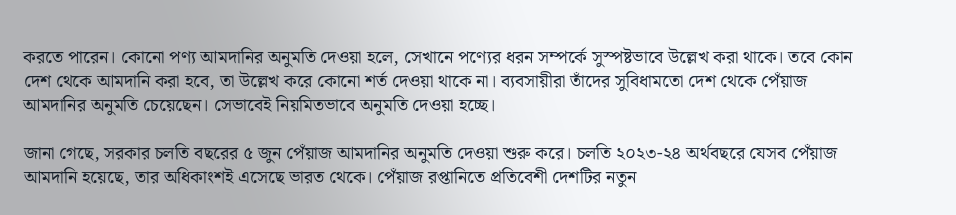করতে পারেন। কোনো পণ্য আমদানির অনুমতি দেওয়া হলে, সেখানে পণ্যের ধরন সম্পর্কে সুস্পষ্টভাবে উল্লেখ করা থাকে। তবে কোন দেশ থেকে আমদানি করা হবে, তা উল্লেখ করে কোনো শর্ত দেওয়া থাকে না। ব্যবসায়ীরা তাঁদের সুবিধামতো দেশ থেকে পেঁয়াজ আমদানির অনুমতি চেয়েছেন। সেভাবেই নিয়মিতভাবে অনুমতি দেওয়া হচ্ছে।

জানা গেছে, সরকার চলতি বছরের ৫ জুন পেঁয়াজ আমদানির অনুমতি দেওয়া শুরু করে। চলতি ২০২৩-২৪ অর্থবছরে যেসব পেঁয়াজ আমদানি হয়েছে, তার অধিকাংশই এসেছে ভারত থেকে। পেঁয়াজ রপ্তানিতে প্রতিবেশী দেশটির নতুন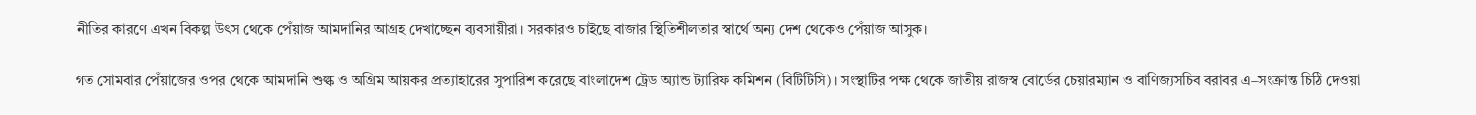নীতির কারণে এখন বিকল্প উৎস থেকে পেঁয়াজ আমদানির আগ্রহ দেখাচ্ছেন ব্যবসায়ীরা। সরকারও চাইছে বাজার স্থিতিশীলতার স্বার্থে অন্য দেশ থেকেও পেঁয়াজ আসুক।

গত সোমবার পেঁয়াজের ওপর থেকে আমদানি শুল্ক ও অগ্রিম আয়কর প্রত্যাহারের সুপারিশ করেছে বাংলাদেশ ট্রেড অ্যান্ড ট্যারিফ কমিশন (বিটিটিসি)। সংস্থাটির পক্ষ থেকে জাতীয় রাজস্ব বোর্ডের চেয়ারম্যান ও বাণিজ্যসচিব বরাবর এ–সংক্রান্ত চিঠি দেওয়া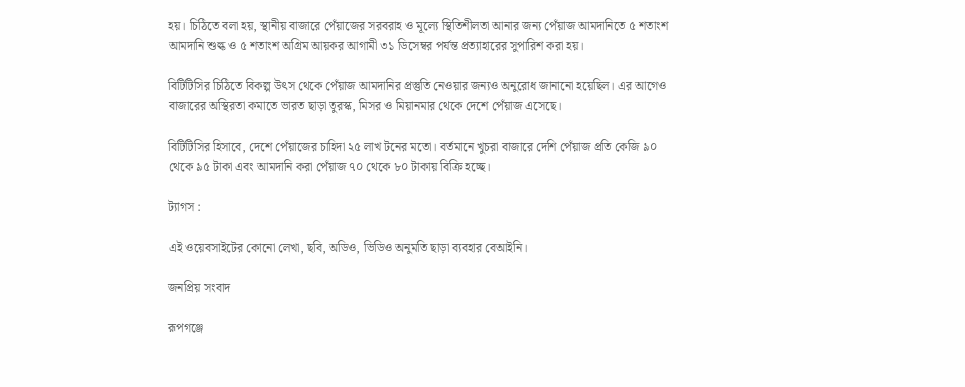হয়। চিঠিতে বলা হয়, স্থানীয় বাজারে পেঁয়াজের সরবরাহ ও মূল্যে স্থিতিশীলতা আনার জন্য পেঁয়াজ আমদানিতে ৫ শতাংশ আমদানি শুল্ক ও ৫ শতাংশ অগ্রিম আয়কর আগামী ৩১ ডিসেম্বর পর্যন্ত প্রত্যাহারের সুপারিশ করা হয়।

বিটিটিসির চিঠিতে বিকল্প উৎস থেকে পেঁয়াজ আমদানির প্রস্তুতি নেওয়ার জন্যও অনুরোধ জানানো হয়েছিল। এর আগেও বাজারের অস্থিরতা কমাতে ভারত ছাড়া তুরস্ক, মিসর ও মিয়ানমার থেকে দেশে পেঁয়াজ এসেছে।

বিটিটিসির হিসাবে, দেশে পেঁয়াজের চাহিদা ২৫ লাখ টনের মতো। বর্তমানে খুচরা বাজারে দেশি পেঁয়াজ প্রতি কেজি ৯০ থেকে ৯৫ টাকা এবং আমদানি করা পেঁয়াজ ৭০ থেকে ৮০ টাকায় বিক্রি হচ্ছে।

ট্যাগস :

এই ওয়েবসাইটের কোনো লেখা, ছবি, অডিও, ভিডিও অনুমতি ছাড়া ব্যবহার বেআইনি।

জনপ্রিয় সংবাদ

রূপগঞ্জে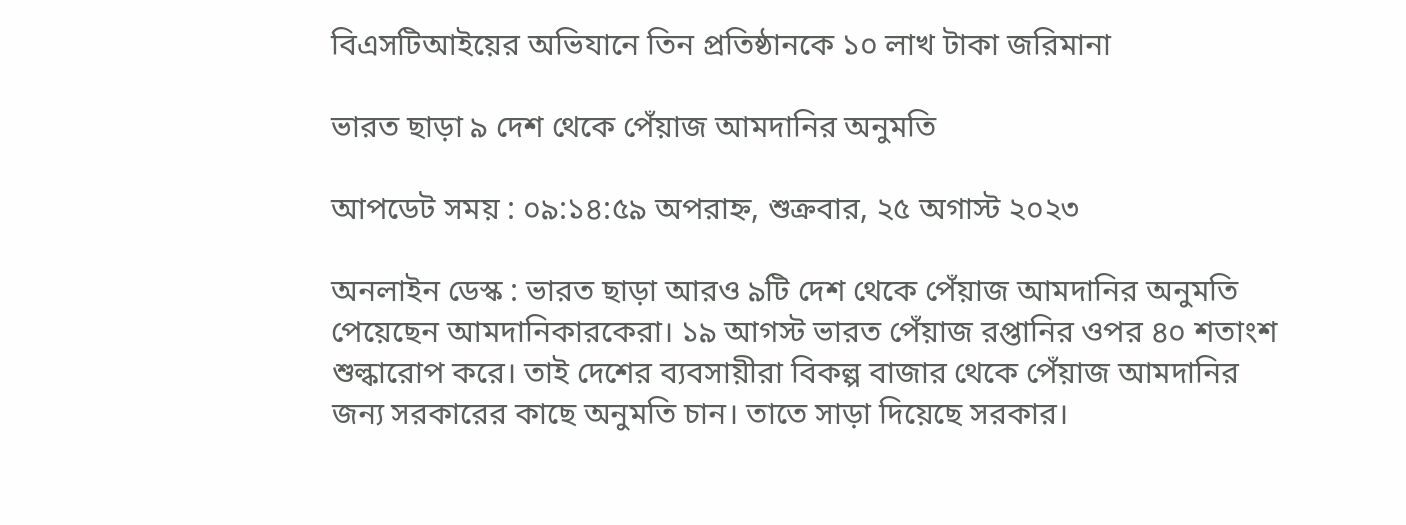বিএসটিআইয়ের অভিযানে তিন প্রতিষ্ঠানকে ১০ লাখ টাকা জরিমানা

ভারত ছাড়া ৯ দেশ থেকে পেঁয়াজ আমদানির অনুমতি

আপডেট সময় : ০৯:১৪:৫৯ অপরাহ্ন, শুক্রবার, ২৫ অগাস্ট ২০২৩

অনলাইন ডেস্ক : ভারত ছাড়া আরও ৯টি দেশ থেকে পেঁয়াজ আমদানির অনুমতি পেয়েছেন আমদানিকারকেরা। ১৯ আগস্ট ভারত পেঁয়াজ রপ্তানির ওপর ৪০ শতাংশ শুল্কারোপ করে। তাই দেশের ব্যবসায়ীরা বিকল্প বাজার থেকে পেঁয়াজ আমদানির জন্য সরকারের কাছে অনুমতি চান। তাতে সাড়া দিয়েছে সরকার।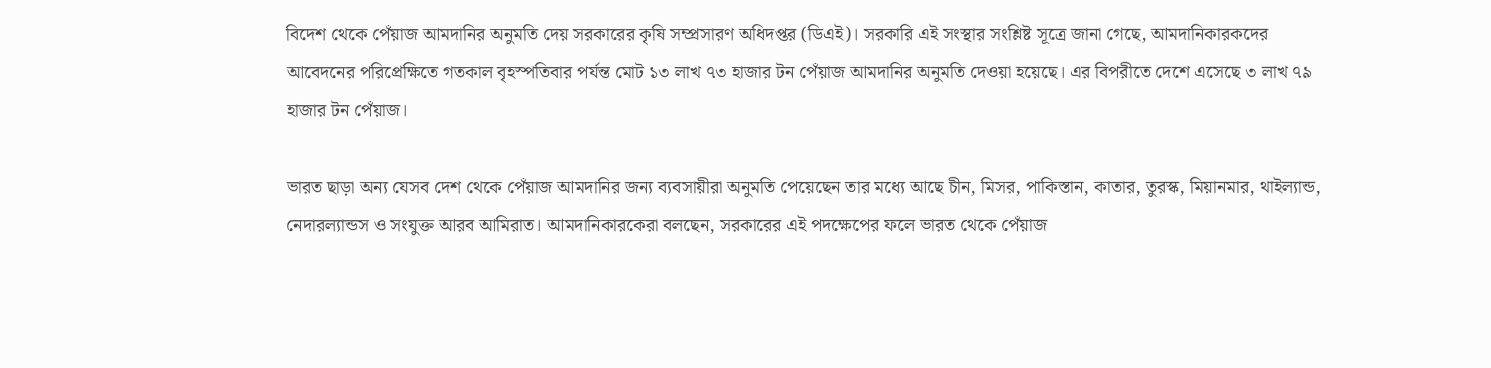বিদেশ থেকে পেঁয়াজ আমদানির অনুমতি দেয় সরকারের কৃষি সম্প্রসারণ অধিদপ্তর (ডিএই)। সরকারি এই সংস্থার সংশ্লিষ্ট সূত্রে জানা গেছে, আমদানিকারকদের আবেদনের পরিপ্রেক্ষিতে গতকাল বৃহস্পতিবার পর্যন্ত মোট ১৩ লাখ ৭৩ হাজার টন পেঁয়াজ আমদানির অনুমতি দেওয়া হয়েছে। এর বিপরীতে দেশে এসেছে ৩ লাখ ৭৯ হাজার টন পেঁয়াজ।

ভারত ছাড়া অন্য যেসব দেশ থেকে পেঁয়াজ আমদানির জন্য ব্যবসায়ীরা অনুমতি পেয়েছেন তার মধ্যে আছে চীন, মিসর, পাকিস্তান, কাতার, তুরস্ক, মিয়ানমার, থাইল্যান্ড, নেদারল্যান্ডস ও সংযুক্ত আরব আমিরাত। আমদানিকারকেরা বলছেন, সরকারের এই পদক্ষেপের ফলে ভারত থেকে পেঁয়াজ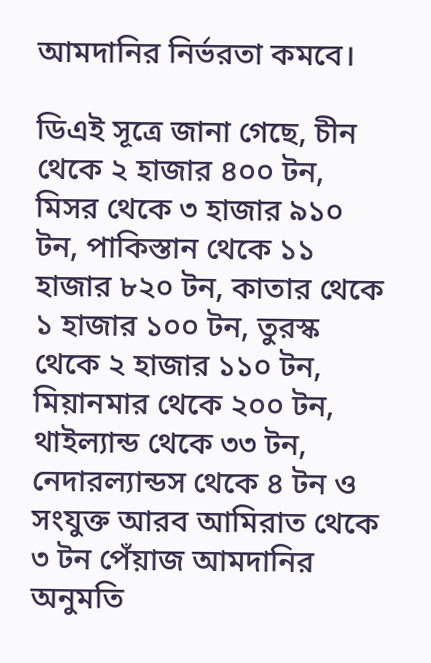আমদানির নির্ভরতা কমবে।

ডিএই সূত্রে জানা গেছে, চীন থেকে ২ হাজার ৪০০ টন, মিসর থেকে ৩ হাজার ৯১০ টন, পাকিস্তান থেকে ১১ হাজার ৮২০ টন, কাতার থেকে ১ হাজার ১০০ টন, তুরস্ক থেকে ২ হাজার ১১০ টন, মিয়ানমার থেকে ২০০ টন, থাইল্যান্ড থেকে ৩৩ টন, নেদারল্যান্ডস থেকে ৪ টন ও সংযুক্ত আরব আমিরাত থেকে ৩ টন পেঁয়াজ আমদানির অনুমতি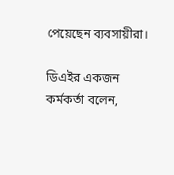পেয়েছেন ব্যবসায়ীরা।

ডিএইর একজন কর্মকর্তা বলেন,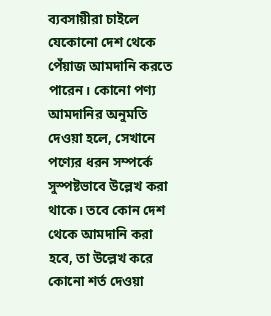ব্যবসায়ীরা চাইলে যেকোনো দেশ থেকে পেঁয়াজ আমদানি করতে পারেন। কোনো পণ্য আমদানির অনুমতি দেওয়া হলে, সেখানে পণ্যের ধরন সম্পর্কে সুস্পষ্টভাবে উল্লেখ করা থাকে। তবে কোন দেশ থেকে আমদানি করা হবে, তা উল্লেখ করে কোনো শর্ত দেওয়া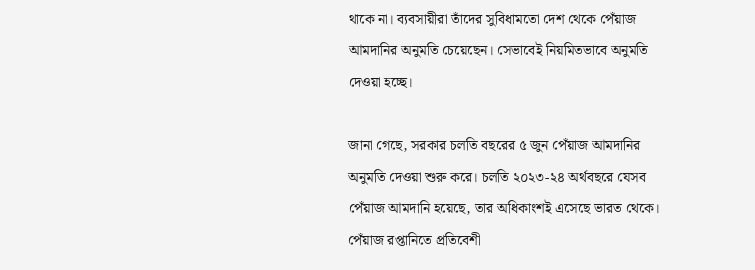থাকে না। ব্যবসায়ীরা তাঁদের সুবিধামতো দেশ থেকে পেঁয়াজ আমদানির অনুমতি চেয়েছেন। সেভাবেই নিয়মিতভাবে অনুমতি দেওয়া হচ্ছে।

জানা গেছে, সরকার চলতি বছরের ৫ জুন পেঁয়াজ আমদানির অনুমতি দেওয়া শুরু করে। চলতি ২০২৩-২৪ অর্থবছরে যেসব পেঁয়াজ আমদানি হয়েছে, তার অধিকাংশই এসেছে ভারত থেকে। পেঁয়াজ রপ্তানিতে প্রতিবেশী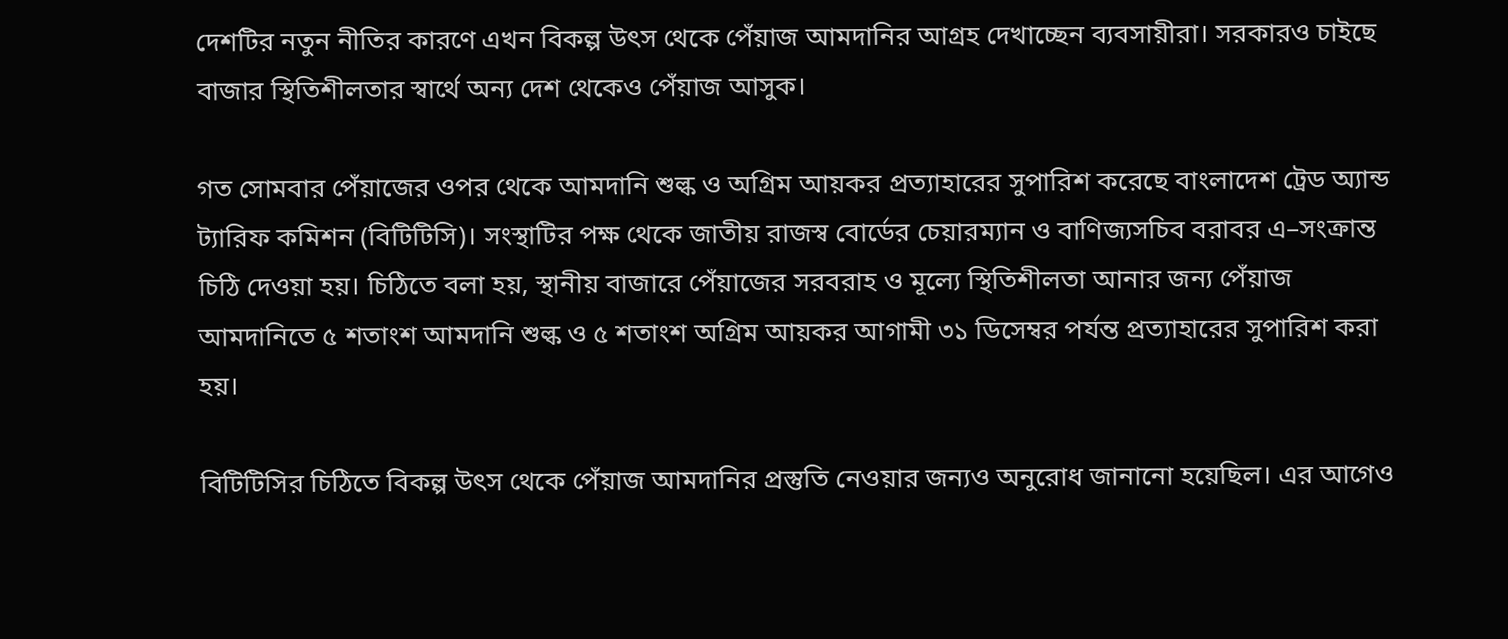দেশটির নতুন নীতির কারণে এখন বিকল্প উৎস থেকে পেঁয়াজ আমদানির আগ্রহ দেখাচ্ছেন ব্যবসায়ীরা। সরকারও চাইছে বাজার স্থিতিশীলতার স্বার্থে অন্য দেশ থেকেও পেঁয়াজ আসুক।

গত সোমবার পেঁয়াজের ওপর থেকে আমদানি শুল্ক ও অগ্রিম আয়কর প্রত্যাহারের সুপারিশ করেছে বাংলাদেশ ট্রেড অ্যান্ড ট্যারিফ কমিশন (বিটিটিসি)। সংস্থাটির পক্ষ থেকে জাতীয় রাজস্ব বোর্ডের চেয়ারম্যান ও বাণিজ্যসচিব বরাবর এ–সংক্রান্ত চিঠি দেওয়া হয়। চিঠিতে বলা হয়, স্থানীয় বাজারে পেঁয়াজের সরবরাহ ও মূল্যে স্থিতিশীলতা আনার জন্য পেঁয়াজ আমদানিতে ৫ শতাংশ আমদানি শুল্ক ও ৫ শতাংশ অগ্রিম আয়কর আগামী ৩১ ডিসেম্বর পর্যন্ত প্রত্যাহারের সুপারিশ করা হয়।

বিটিটিসির চিঠিতে বিকল্প উৎস থেকে পেঁয়াজ আমদানির প্রস্তুতি নেওয়ার জন্যও অনুরোধ জানানো হয়েছিল। এর আগেও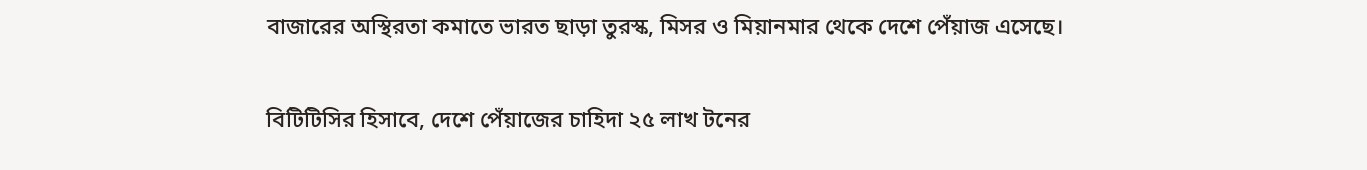বাজারের অস্থিরতা কমাতে ভারত ছাড়া তুরস্ক, মিসর ও মিয়ানমার থেকে দেশে পেঁয়াজ এসেছে।

বিটিটিসির হিসাবে, দেশে পেঁয়াজের চাহিদা ২৫ লাখ টনের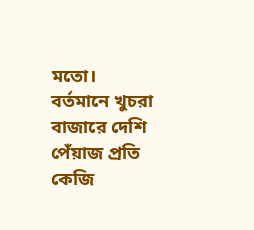মতো। বর্তমানে খুচরা বাজারে দেশি পেঁয়াজ প্রতি কেজি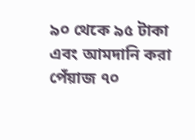৯০ থেকে ৯৫ টাকা এবং আমদানি করা পেঁয়াজ ৭০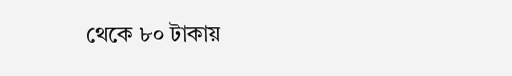থেকে ৮০ টাকায়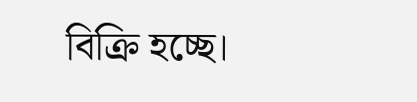বিক্রি হচ্ছে।